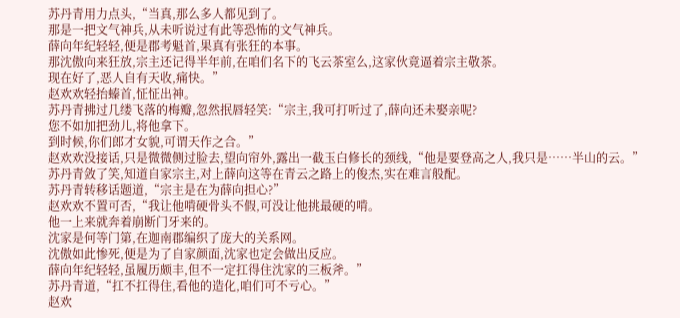苏丹青用力点头,“当真,那么多人都见到了。
那是一把文气神兵,从未听说过有此等恐怖的文气神兵。
薛向年纪轻轻,便是郡考魁首,果真有张狂的本事。
那沈傲向来狂放,宗主还记得半年前,在咱们名下的飞云茶室么,这家伙竟逼着宗主敬茶。
现在好了,恶人自有天收,痛快。”
赵欢欢轻抬螓首,怔怔出神。
苏丹青拂过几缕飞落的梅瓣,忽然抿唇轻笑:“宗主,我可打听过了,薛向还未娶亲呢?
您不如加把劲儿,将他拿下。
到时候,你们郎才女貌,可谓天作之合。”
赵欢欢没接话,只是微微侧过脸去,望向帘外,露出一截玉白修长的颈线,“他是要登高之人,我只是……半山的云。”
苏丹青敛了笑,知道自家宗主,对上薛向这等在青云之路上的俊杰,实在难言般配。
苏丹青转移话题道,“宗主是在为薛向担心?”
赵欢欢不置可否,“我让他啃硬骨头不假,可没让他挑最硬的啃。
他一上来就奔着崩断门牙来的。
沈家是何等门第,在迦南郡编织了庞大的关系网。
沈傲如此惨死,便是为了自家颜面,沈家也定会做出反应。
薛向年纪轻轻,虽履历颇丰,但不一定扛得住沈家的三板斧。”
苏丹青道,“扛不扛得住,看他的造化,咱们可不亏心。”
赵欢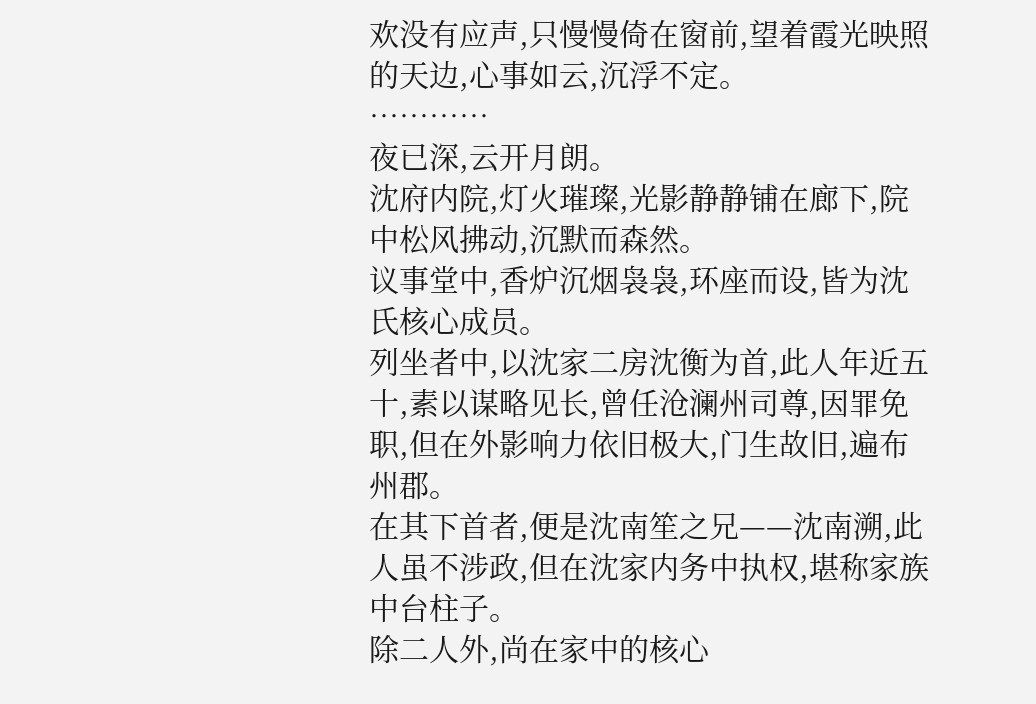欢没有应声,只慢慢倚在窗前,望着霞光映照的天边,心事如云,沉浮不定。
…………
夜已深,云开月朗。
沈府内院,灯火璀璨,光影静静铺在廊下,院中松风拂动,沉默而森然。
议事堂中,香炉沉烟袅袅,环座而设,皆为沈氏核心成员。
列坐者中,以沈家二房沈衡为首,此人年近五十,素以谋略见长,曾任沧澜州司尊,因罪免职,但在外影响力依旧极大,门生故旧,遍布州郡。
在其下首者,便是沈南笙之兄——沈南溯,此人虽不涉政,但在沈家内务中执权,堪称家族中台柱子。
除二人外,尚在家中的核心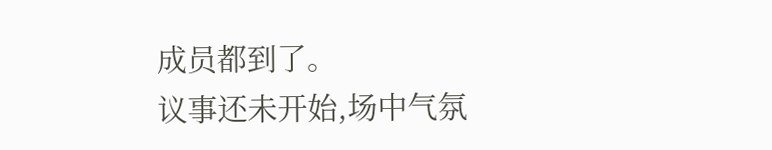成员都到了。
议事还未开始,场中气氛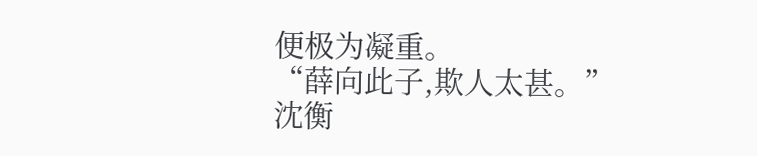便极为凝重。
“薛向此子,欺人太甚。”
沈衡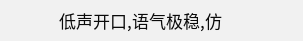低声开口,语气极稳,仿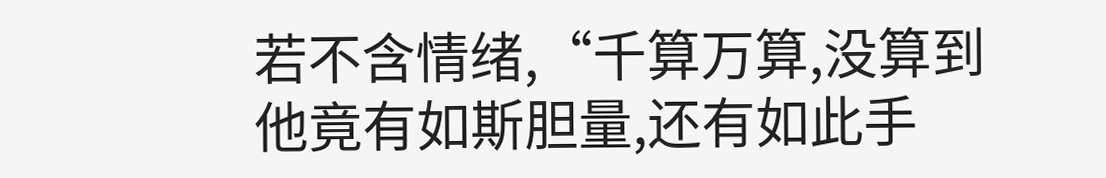若不含情绪,“千算万算,没算到他竟有如斯胆量,还有如此手